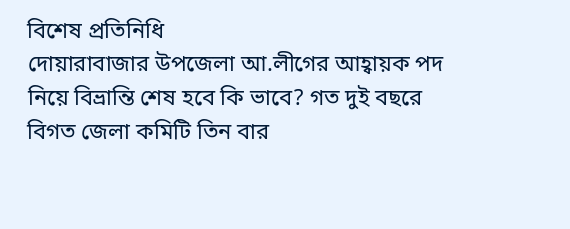বিশেষ প্রতিনিধি
দোয়ারাবাজার উপজেলা আ.লীগের আহ্বায়ক পদ নিয়ে বিভ্রান্তি শেষ হবে কি ভাবে? গত দুই বছরে বিগত জেলা কমিটি তিন বার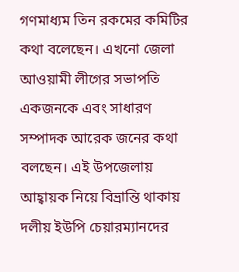গণমাধ্যম তিন রকমের কমিটির কথা বলেছেন। এখনো জেলা আওয়ামী লীগের সভাপতি একজনকে এবং সাধারণ সম্পাদক আরেক জনের কথা বলছেন। এই উপজেলায় আহ্বায়ক নিয়ে বিভ্রান্তি থাকায় দলীয় ইউপি চেয়ারম্যানদের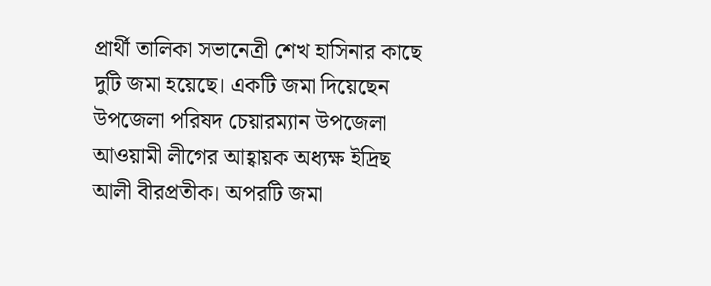প্রার্থী তালিকা সভানেত্রী শেখ হাসিনার কাছে দুটি জমা হয়েছে। একটি জমা দিয়েছেন উপজেলা পরিষদ চেয়ারম্যান উপজেলা আওয়ামী লীগের আহ্বায়ক অধ্যক্ষ ইদ্রিছ আলী বীরপ্রতীক। অপরটি জমা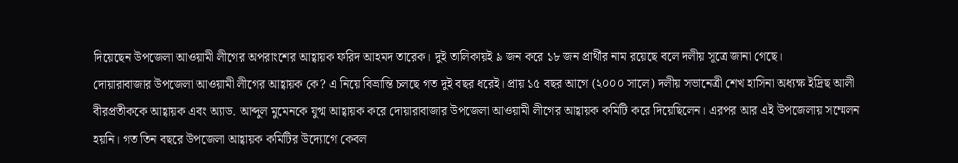দিয়েছেন উপজেলা আওয়ামী লীগের অপরাংশের আহ্বায়ক ফরিদ আহমদ তারেক। দুই তালিকায়ই ৯ জন করে ১৮ জন প্রার্থীর নাম রয়েছে বলে দলীয় সূত্রে জানা গেছে।
দোয়ারাবাজার উপজেলা আওয়ামী লীগের আহ্বায়ক কে? এ নিয়ে বিভ্রান্তি চলছে গত দুই বছর ধরেই। প্রায় ১৫ বছর আগে (২০০০ সালে) দলীয় সভানেত্রী শেখ হাসিনা অধ্যক্ষ ইদ্রিছ আলী বীরপ্রতীককে আহ্বায়ক এবং অ্যাড. আব্দুল মুমেনকে যুগ্ম আহ্বায়ক করে দোয়ারাবাজার উপজেলা আওয়ামী লীগের আহ্বায়ক কমিটি করে দিয়েছিলেন। এরপর আর এই উপজেলায় সম্মেলন হয়নি। গত তিন বছরে উপজেলা আহ্বায়ক কমিটির উদ্যোগে কেবল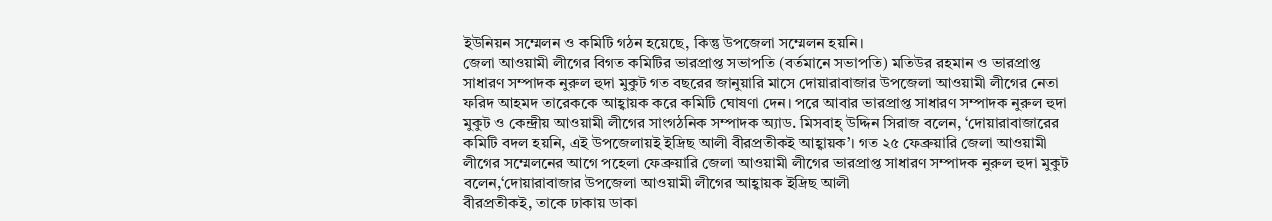ইউনিয়ন সম্মেলন ও কমিটি গঠন হয়েছে, কিন্তু উপজেলা সম্মেলন হয়নি।
জেলা আওয়ামী লীগের বিগত কমিটির ভারপ্রাপ্ত সভাপতি (বর্তমানে সভাপতি) মতিউর রহমান ও ভারপ্রাপ্ত সাধারণ সম্পাদক নুরুল হুদা মুকুট গত বছরের জানুয়ারি মাসে দোয়ারাবাজার উপজেলা আওয়ামী লীগের নেতা ফরিদ আহমদ তারেককে আহ্বায়ক করে কমিটি ঘোষণা দেন। পরে আবার ভারপ্রাপ্ত সাধারণ সম্পাদক নুরুল হুদা মুকুট ও কেন্দ্রীয় আওয়ামী লীগের সাংগঠনিক সম্পাদক অ্যাড. মিসবাহ্ উদ্দিন সিরাজ বলেন, ‘দোয়ারাবাজারের কমিটি বদল হয়নি, এই উপজেলায়ই ইদ্রিছ আলী বীরপ্রতীকই আহ্বায়ক’। গত ২৫ ফেব্রুয়ারি জেলা আওয়ামী লীগের সম্মেলনের আগে পহেলা ফেব্রুয়ারি জেলা আওয়ামী লীগের ভারপ্রাপ্ত সাধারণ সম্পাদক নুরুল হুদা মুকুট বলেন,‘দোয়ারাবাজার উপজেলা আওয়ামী লীগের আহ্বায়ক ইদ্রিছ আলী
বীরপ্রতীকই, তাকে ঢাকায় ডাকা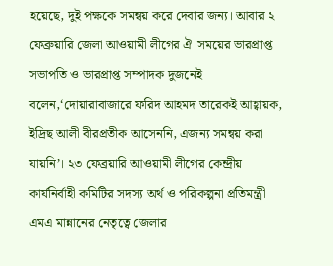হয়েছে, দুই পক্ষকে সমন্বয় করে দেবার জন্য। আবার ২ ফেব্রুয়ারি জেলা আওয়ামী লীগের ঐ সময়ের ভারপ্রাপ্ত সভাপতি ও ভারপ্রাপ্ত সম্পাদক দুজনেই বলেন,‘দোয়ারাবাজারে ফরিদ আহমদ তারেকই আহ্বায়ক, ইদ্রিছ আলী বীরপ্রতীক আসেননি, এজন্য সমন্বয় করা যায়নি’। ২৩ ফেব্রয়ারি আওয়ামী লীগের কেন্দ্রীয় কার্যনির্বাহী কমিটির সদস্য অর্থ ও পরিকল্পনা প্রতিমন্ত্রী এমএ মান্নানের নেতৃত্বে জেলার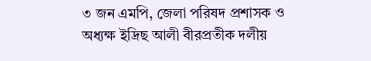৩ জন এমপি, জেলা পরিষদ প্রশাসক ও অধ্যক্ষ ইদ্রিছ আলী বীরপ্রতীক দলীয়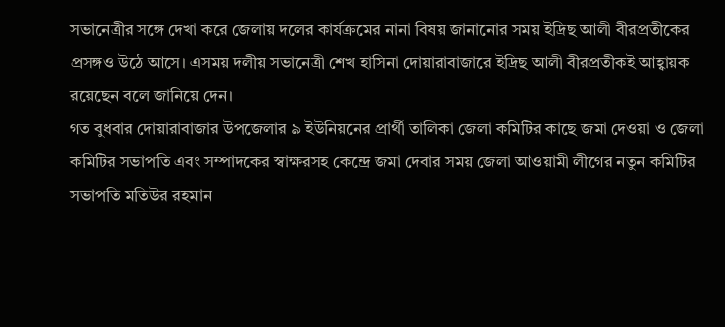সভানেত্রীর সঙ্গে দেখা করে জেলায় দলের কার্যক্রমের নানা বিষয় জানানোর সময় ইদ্রিছ আলী বীরপ্রতীকের প্রসঙ্গও উঠে আসে। এসময় দলীয় সভানেত্রী শেখ হাসিনা দোয়ারাবাজারে ইদ্রিছ আলী বীরপ্রতীকই আহ্বায়ক রয়েছেন বলে জানিয়ে দেন।
গত বুধবার দোয়ারাবাজার উপজেলার ৯ ইউনিয়নের প্রার্থী তালিকা জেলা কমিটির কাছে জমা দেওয়া ও জেলা কমিটির সভাপতি এবং সম্পাদকের স্বাক্ষরসহ কেন্দ্রে জমা দেবার সময় জেলা আওয়ামী লীগের নতুন কমিটির সভাপতি মতিউর রহমান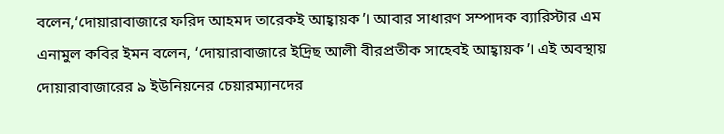বলেন,‘দোয়ারাবাজারে ফরিদ আহমদ তারেকই আহ্বায়ক’। আবার সাধারণ সম্পাদক ব্যারিস্টার এম এনামুল কবির ইমন বলেন, ‘দোয়ারাবাজারে ইদ্রিছ আলী বীরপ্রতীক সাহেবই আহ্বায়ক’। এই অবস্থায় দোয়ারাবাজারের ৯ ইউনিয়নের চেয়ারম্যানদের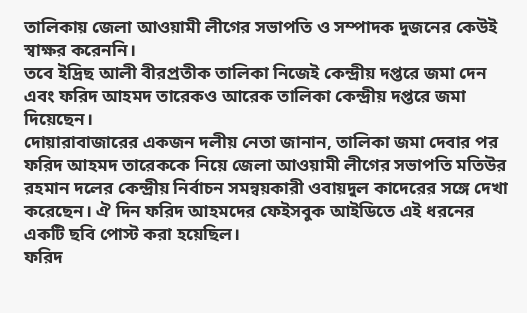তালিকায় জেলা আওয়ামী লীগের সভাপতি ও সম্পাদক দুজনের কেউই স্বাক্ষর করেননি।
তবে ইদ্রিছ আলী বীরপ্রতীক তালিকা নিজেই কেন্দ্রীয় দপ্তরে জমা দেন এবং ফরিদ আহমদ তারেকও আরেক তালিকা কেন্দ্রীয় দপ্তরে জমা দিয়েছেন।
দোয়ারাবাজারের একজন দলীয় নেতা জানান, তালিকা জমা দেবার পর ফরিদ আহমদ তারেককে নিয়ে জেলা আওয়ামী লীগের সভাপতি মতিউর রহমান দলের কেন্দ্রীয় নির্বাচন সমন্বয়কারী ওবায়দুল কাদেরের সঙ্গে দেখা করেছেন। ঐ দিন ফরিদ আহমদের ফেইসবুক আইডিতে এই ধরনের একটি ছবি পোস্ট করা হয়েছিল।
ফরিদ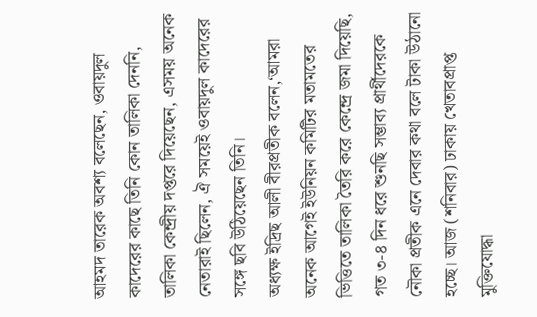আহমদ তারেক অবশ্য বলেছেন, ওবায়দুল কাদেরের কাছে তিনি কোন তালিকা দেননি, তালিকা কেন্দ্রীয় দপ্তরে দিয়েছেন, এসময় অনেক নেতারাই ছিলেন, ঐ সময়েই ওবায়দুল কাদেরের সঙ্গে ছবি উঠিয়েছেন তিনি।
অধ্যক্ষ ইদ্রিছ আলী বীরপ্রতীক বলেন,‘আমরা অনেক আগেই ইউনিয়ন কমিটির মতামতের ভিত্তিতে তালিকা তৈরি করে কেন্দ্রে জমা দিয়েছি, গত ৩-৪ দিন ধরে শুনছি সম্ভাব্য প্রার্থীদেরকে নৌকা প্রতীক এনে দেবার কথা বলে টাকা উঠানো হচ্ছে। আজ (শনিবার) ঢাকায় খেতাবপ্রাপ্ত মুক্তিযোদ্ধা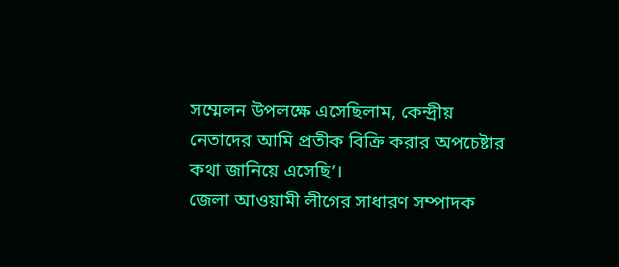সম্মেলন উপলক্ষে এসেছিলাম, কেন্দ্রীয় নেতাদের আমি প্রতীক বিক্রি করার অপচেষ্টার কথা জানিয়ে এসেছি’।
জেলা আওয়ামী লীগের সাধারণ সম্পাদক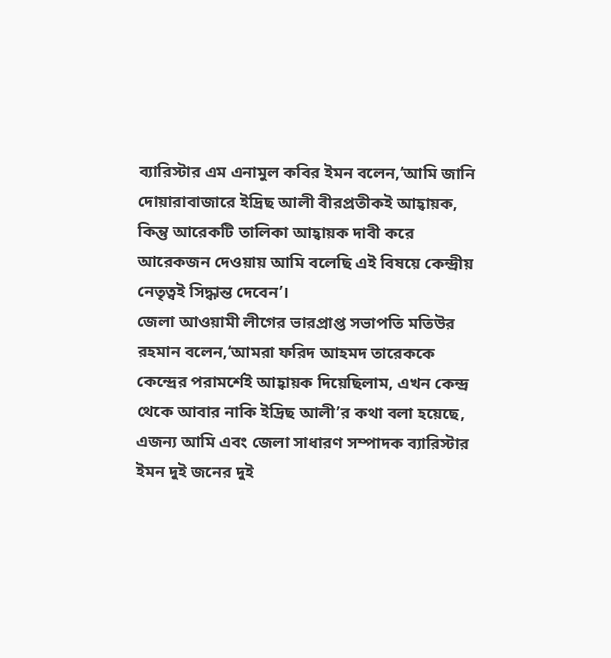ব্যারিস্টার এম এনামুল কবির ইমন বলেন,‘আমি জানি দোয়ারাবাজারে ইদ্রিছ আলী বীরপ্রতীকই আহ্বায়ক, কিন্তু আরেকটি তালিকা আহ্বায়ক দাবী করে আরেকজন দেওয়ায় আমি বলেছি এই বিষয়ে কেন্দ্রীয় নেতৃত্বই সিদ্ধান্ত দেবেন’।
জেলা আওয়ামী লীগের ভারপ্রাপ্ত সভাপতি মতিউর রহমান বলেন,‘আমরা ফরিদ আহমদ তারেককে কেন্দ্রের পরামর্শেই আহ্বায়ক দিয়েছিলাম, এখন কেন্দ্র থেকে আবার নাকি ইদ্রিছ আলী’র কথা বলা হয়েছে, এজন্য আমি এবং জেলা সাধারণ সম্পাদক ব্যারিস্টার ইমন দুই জনের দুই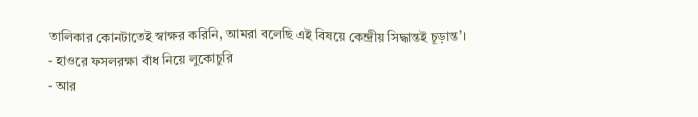তালিকার কোনটাতেই স্বাক্ষর করিনি, আমরা বলেছি এই বিষয়ে কেন্দ্রীয় সিদ্ধান্তই চূড়ান্ত’।
- হাওরে ফসলরক্ষা বাঁধ নিয়ে লুকোচুরি
- আর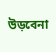উড়বেনা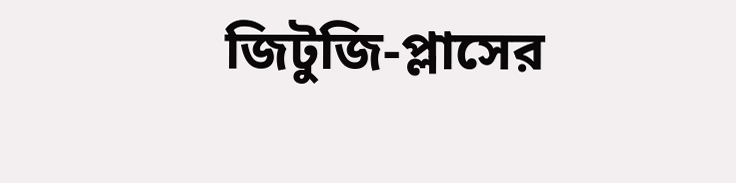জিটুজি-প্লাসের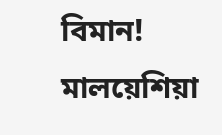বিমান! মালয়েশিয়া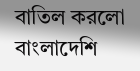বাতিল করলো বাংলাদেশি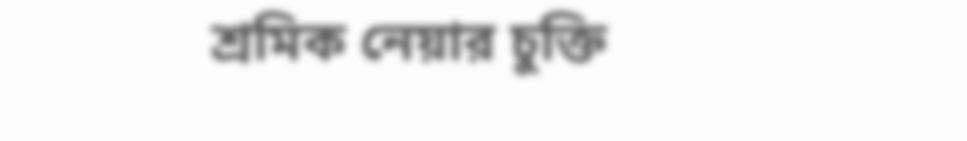শ্রমিক নেয়ার চুক্তি